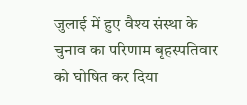जुलाई में हुए वैश्य संस्था के चुनाव का परिणाम बृहस्पतिवार को घोषित कर दिया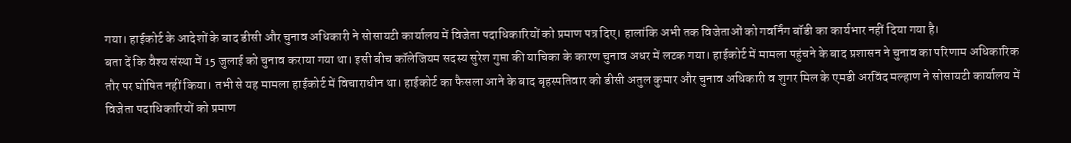गया। हाईकोर्ट के आदेशों के बाद डीसी और चुनाव अधिकारी ने सोसायटी कार्यालय में विजेता पदाधिकारियों को प्रमाण पत्र दिए। हालांकि अभी तक विजेताओं को गवर्निंग बॉडी का कार्यभार नहीं दिया गया है।
बता दें कि वैश्य संस्था में 15 जुलाई को चुनाव कराया गया था। इसी बीच कॉलेजियम सदस्य सुरेश गुप्ता की याचिका के कारण चुनाव अधर में लटक गया। हाईकोर्ट में मामला पहुंचने के बाद प्रशासन ने चुनाव का परिणाम अधिकारिक तौर पर घोषित नहीं किया। तभी से यह मामला हाईकोर्ट में विचाराधीन था। हाईकोर्ट का फैसला आने के बाद बृहस्पतिवार को डीसी अतुल कुमार और चुनाव अधिकारी व शुगर मिल के एमडी अरविंद मल्हाण ने सोसायटी कार्यालय में विजेता पदाधिकारियों को प्रमाण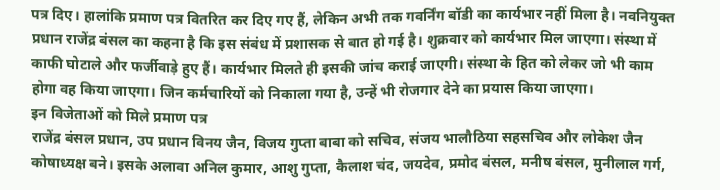पत्र दिए। हालांकि प्रमाण पत्र वितरित कर दिए गए हैं, लेकिन अभी तक गवर्निंग बॉडी का कार्यभार नहीं मिला है। नवनियुक्त प्रधान राजेंद्र बंसल का कहना है कि इस संबंध में प्रशासक से बात हो गई है। शुक्रवार को कार्यभार मिल जाएगा। संस्था में काफी घोटाले और फर्जीवाड़े हुए हैं। कार्यभार मिलते ही इसकी जांच कराई जाएगी। संस्था के हित को लेकर जो भी काम होगा वह किया जाएगा। जिन कर्मचारियों को निकाला गया है, उन्हें भी रोजगार देने का प्रयास किया जाएगा।
इन विजेताओं को मिले प्रमाण पत्र
राजेंद्र बंसल प्रधान, उप प्रधान विनय जैन, विजय गुप्ता बाबा को सचिव, संजय भालौठिया सहसचिव और लोकेश जैन कोषाध्यक्ष बने। इसके अलावा अनिल कुमार, आशु गुप्ता, कैलाश चंद, जयदेव, प्रमोद बंसल, मनीष बंसल, मुनीलाल गर्ग,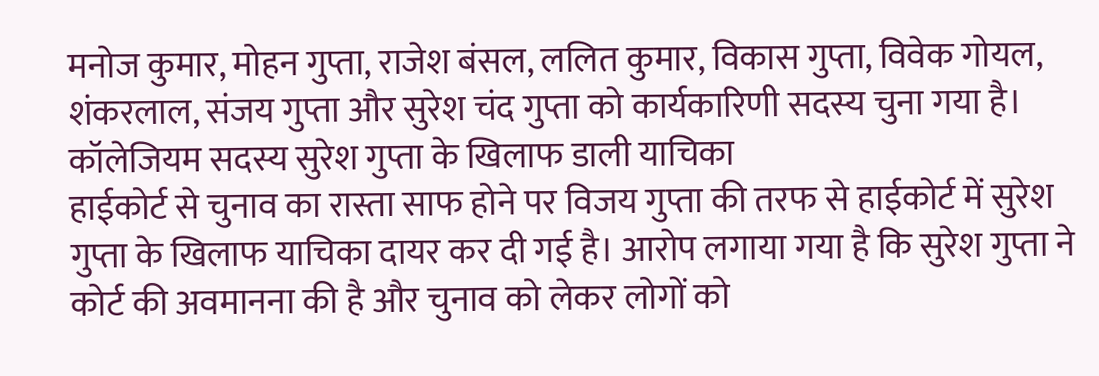मनोज कुमार, मोहन गुप्ता, राजेश बंसल, ललित कुमार, विकास गुप्ता, विवेक गोयल, शंकरलाल, संजय गुप्ता और सुरेश चंद गुप्ता को कार्यकारिणी सदस्य चुना गया है।
कॉलेजियम सदस्य सुरेश गुप्ता के खिलाफ डाली याचिका
हाईकोर्ट से चुनाव का रास्ता साफ होने पर विजय गुप्ता की तरफ से हाईकोर्ट में सुरेश गुप्ता के खिलाफ याचिका दायर कर दी गई है। आरोप लगाया गया है कि सुरेश गुप्ता ने कोर्ट की अवमानना की है और चुनाव को लेकर लोगों को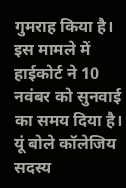गुमराह किया है। इस मामले में हाईकोर्ट ने 10 नवंबर को सुनवाई का समय दिया है।
यूं बोले कॉलेजिय सदस्य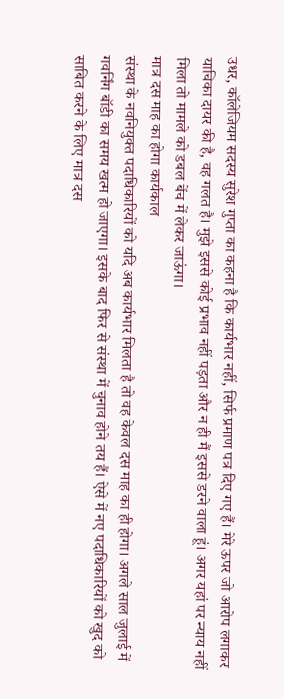उधर, कॉलेजियम सदस्य सुरेश गुप्ता का कहना है कि कार्यभार नहीं, सिर्फ प्रमाण पत्र दिए गए हैं। मेरे ऊपर जो आरोप लगाकर याचिका दायर की है, वह गलत है। मुझे इससे कोई प्रभाव नहीं पड़ता और न ही मैं इससे डरने वाला हूं। अगर यहां पर न्याय नहीं मिला तो मामले को डबल बेंच में लेकर जाऊंगा।
मात्र दस माह का होगा कार्यकाल
संस्था के नवनियुक्त पदाधिकारियों को यदि अब कार्यभार मिलता है तो वह केवल दस माह का ही होगा। अगले साल जुलाई में गवर्निंग बॉडी का समय खत्म हो जाएगा। इसके बाद फिर से संस्था में चुनाव होने तय हैं। ऐसे में नए पदाधिकारियों को खुद को साबित करने के लिए मात्र दस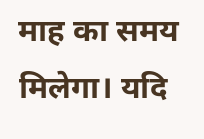माह का समय मिलेगा। यदि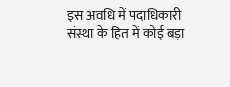इस अवधि में पदाधिकारी संस्था के हित में कोई बड़ा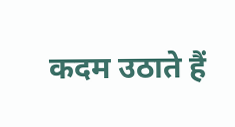कदम उठाते हैं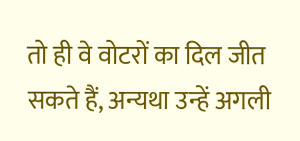तो ही वे वोटरों का दिल जीत सकते हैं, अन्यथा उन्हें अगली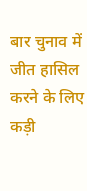बार चुनाव में जीत हासिल करने के लिए कड़ी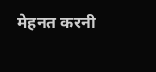मेहनत करनी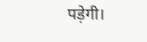पड़ेगी।